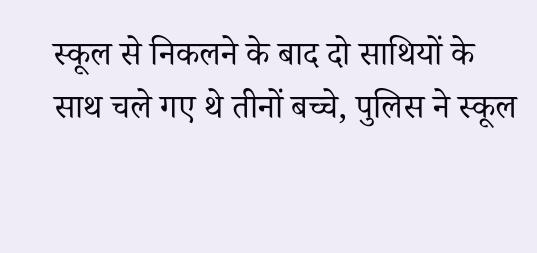स्कूल से निकलने के बाद दो साथियों के साथ चले गए थे तीनों बच्चे, पुलिस ने स्कूल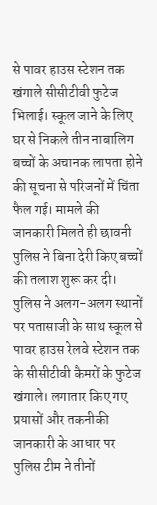से पावर हाउस स्टेशन तक खंगाले सीसीटीवी फुटेज
भिलाई। स्कूल जाने के लिए घर से निकले तीन नाबालिग बच्चों के अचानक लापता होने की सूचना से परिजनों में चिंता फैल गई। मामले की जानकारी मिलते ही छावनी पुलिस ने बिना देरी किए बच्चों की तलाश शुरू कर दी। पुलिस ने अलग-अलग स्थानों पर पतासाजी के साथ स्कूल से पावर हाउस रेलवे स्टेशन तक के सीसीटीवी कैमरों के फुटेज खंगाले। लगातार किए गए प्रयासों और तकनीकी जानकारी के आधार पर पुलिस टीम ने तीनों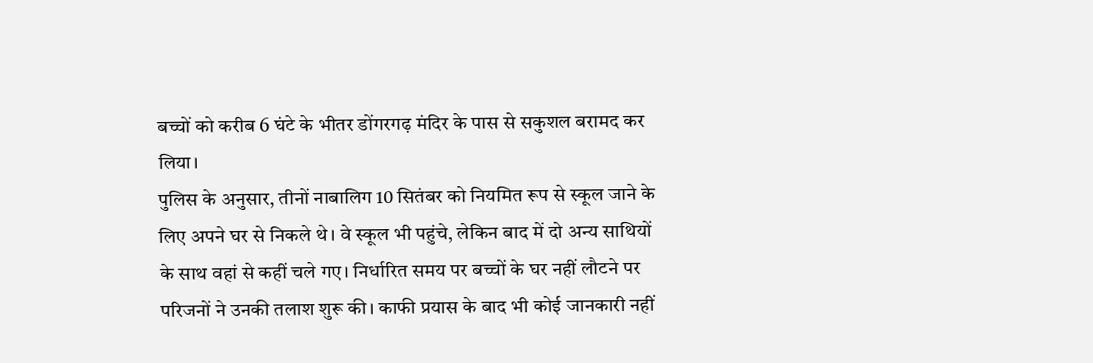बच्चों को करीब 6 घंटे के भीतर डोंगरगढ़ मंदिर के पास से सकुशल बरामद कर लिया।
पुलिस के अनुसार, तीनों नाबालिग 10 सितंबर को नियमित रूप से स्कूल जाने के लिए अपने घर से निकले थे। वे स्कूल भी पहुंचे, लेकिन बाद में दो अन्य साथियों के साथ वहां से कहीं चले गए। निर्धारित समय पर बच्चों के घर नहीं लौटने पर परिजनों ने उनकी तलाश शुरू की। काफी प्रयास के बाद भी कोई जानकारी नहीं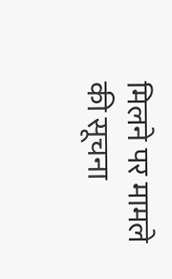मिलने पर मामले की सूचना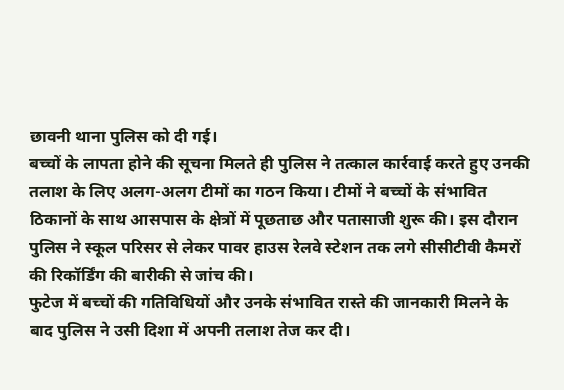छावनी थाना पुलिस को दी गई।
बच्चों के लापता होने की सूचना मिलते ही पुलिस ने तत्काल कार्रवाई करते हुए उनकी तलाश के लिए अलग-अलग टीमों का गठन किया। टीमों ने बच्चों के संभावित ठिकानों के साथ आसपास के क्षेत्रों में पूछताछ और पतासाजी शुरू की। इस दौरान पुलिस ने स्कूल परिसर से लेकर पावर हाउस रेलवे स्टेशन तक लगे सीसीटीवी कैमरों की रिकॉर्डिंग की बारीकी से जांच की।
फुटेज में बच्चों की गतिविधियों और उनके संभावित रास्ते की जानकारी मिलने के बाद पुलिस ने उसी दिशा में अपनी तलाश तेज कर दी।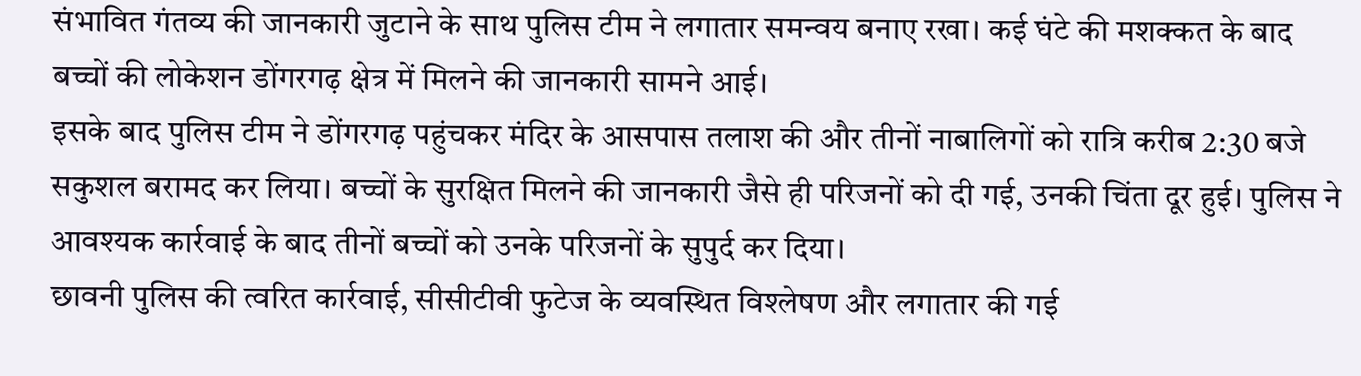संभावित गंतव्य की जानकारी जुटाने के साथ पुलिस टीम ने लगातार समन्वय बनाए रखा। कई घंटे की मशक्कत के बाद बच्चों की लोकेशन डोंगरगढ़ क्षेत्र में मिलने की जानकारी सामने आई।
इसके बाद पुलिस टीम ने डोंगरगढ़ पहुंचकर मंदिर के आसपास तलाश की और तीनों नाबालिगों को रात्रि करीब 2:30 बजे सकुशल बरामद कर लिया। बच्चों के सुरक्षित मिलने की जानकारी जैसे ही परिजनों को दी गई, उनकी चिंता दूर हुई। पुलिस ने आवश्यक कार्रवाई के बाद तीनों बच्चों को उनके परिजनों के सुपुर्द कर दिया।
छावनी पुलिस की त्वरित कार्रवाई, सीसीटीवी फुटेज के व्यवस्थित विश्लेषण और लगातार की गई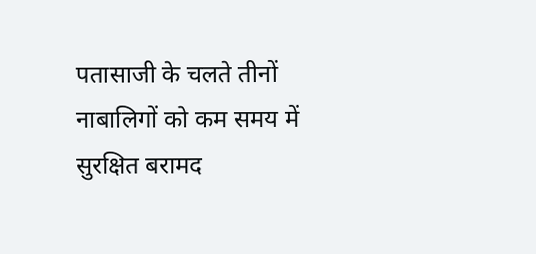पतासाजी के चलते तीनों नाबालिगों को कम समय में सुरक्षित बरामद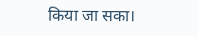किया जा सका।